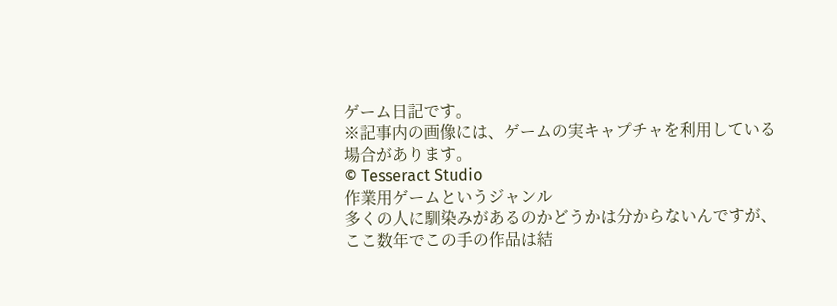ゲーム日記です。
※記事内の画像には、ゲームの実キャプチャを利用している場合があります。
© Tesseract Studio
作業用ゲームというジャンル
多くの人に馴染みがあるのかどうかは分からないんですが、ここ数年でこの手の作品は結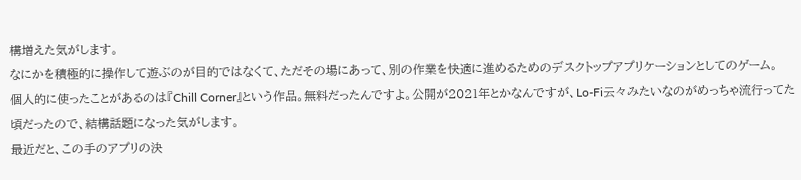構増えた気がします。
なにかを積極的に操作して遊ぶのが目的ではなくて、ただその場にあって、別の作業を快適に進めるためのデスクトップアプリケーションとしてのゲーム。
個人的に使ったことがあるのは『Chill Corner』という作品。無料だったんですよ。公開が2021年とかなんですが、Lo-Fi云々みたいなのがめっちゃ流行ってた頃だったので、結構話題になった気がします。
最近だと、この手のアプリの決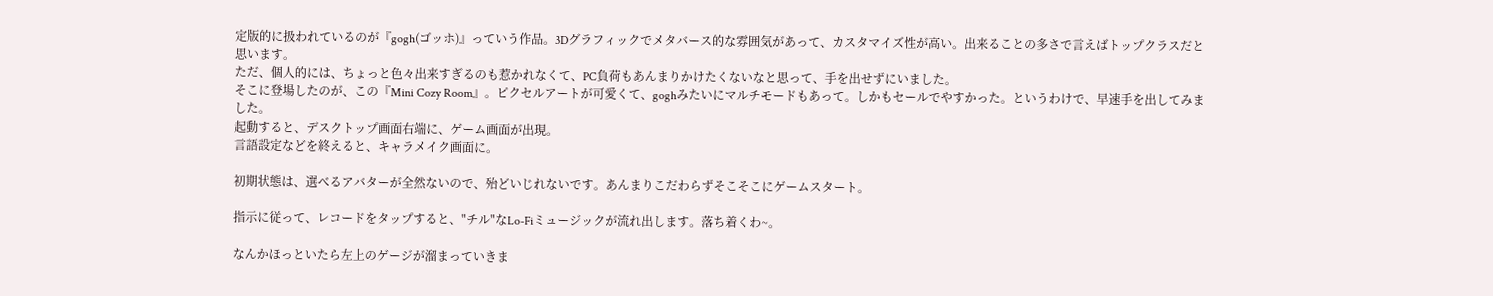定版的に扱われているのが『gogh(ゴッホ)』っていう作品。3Dグラフィックでメタバース的な雰囲気があって、カスタマイズ性が高い。出来ることの多さで言えばトップクラスだと思います。
ただ、個人的には、ちょっと色々出来すぎるのも惹かれなくて、PC負荷もあんまりかけたくないなと思って、手を出せずにいました。
そこに登場したのが、この『Mini Cozy Room』。ピクセルアートが可愛くて、goghみたいにマルチモードもあって。しかもセールでやすかった。というわけで、早速手を出してみました。
起動すると、デスクトップ画面右端に、ゲーム画面が出現。
言語設定などを終えると、キャラメイク画面に。

初期状態は、選べるアバターが全然ないので、殆どいじれないです。あんまりこだわらずそこそこにゲームスタート。

指示に従って、レコードをタップすると、"チル"なLo-Fiミュージックが流れ出します。落ち着くわ~。

なんかほっといたら左上のゲージが溜まっていきま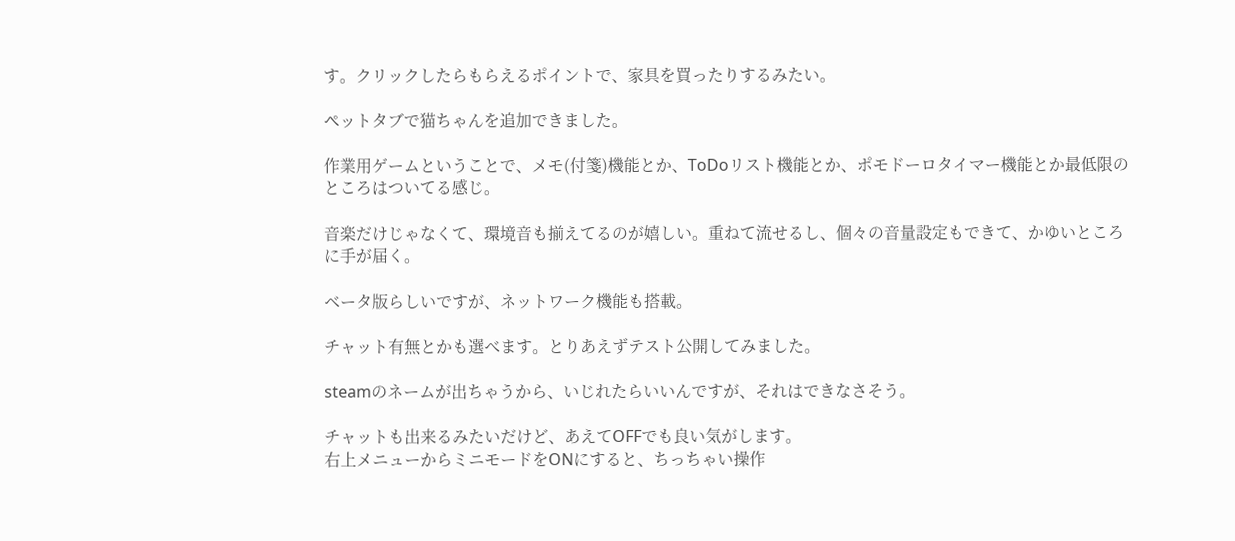す。クリックしたらもらえるポイントで、家具を買ったりするみたい。

ペットタブで猫ちゃんを追加できました。

作業用ゲームということで、メモ(付箋)機能とか、ToDoリスト機能とか、ポモドーロタイマー機能とか最低限のところはついてる感じ。

音楽だけじゃなくて、環境音も揃えてるのが嬉しい。重ねて流せるし、個々の音量設定もできて、かゆいところに手が届く。

ベータ版らしいですが、ネットワーク機能も搭載。

チャット有無とかも選べます。とりあえずテスト公開してみました。

steamのネームが出ちゃうから、いじれたらいいんですが、それはできなさそう。

チャットも出来るみたいだけど、あえてOFFでも良い気がします。
右上メニューからミニモードをONにすると、ちっちゃい操作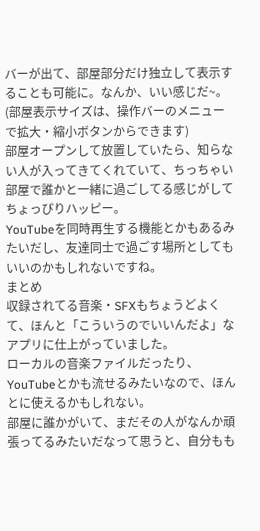バーが出て、部屋部分だけ独立して表示することも可能に。なんか、いい感じだ~。(部屋表示サイズは、操作バーのメニューで拡大・縮小ボタンからできます)
部屋オープンして放置していたら、知らない人が入ってきてくれていて、ちっちゃい部屋で誰かと一緒に過ごしてる感じがしてちょっぴりハッピー。
YouTubeを同時再生する機能とかもあるみたいだし、友達同士で過ごす場所としてもいいのかもしれないですね。
まとめ
収録されてる音楽・SFXもちょうどよくて、ほんと「こういうのでいいんだよ」なアプリに仕上がっていました。
ローカルの音楽ファイルだったり、YouTubeとかも流せるみたいなので、ほんとに使えるかもしれない。
部屋に誰かがいて、まだその人がなんか頑張ってるみたいだなって思うと、自分もも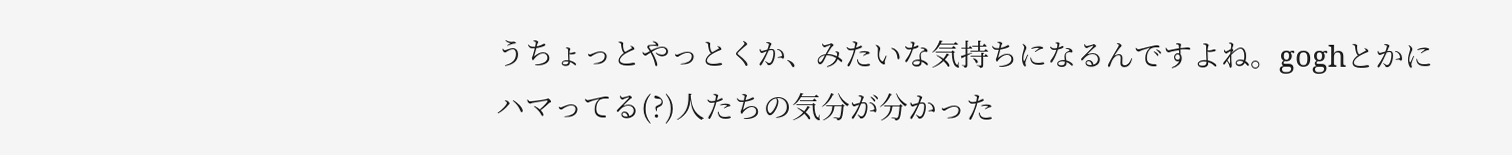うちょっとやっとくか、みたいな気持ちになるんですよね。goghとかにハマってる(?)人たちの気分が分かった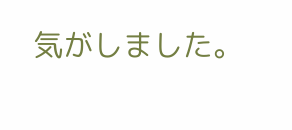気がしました。